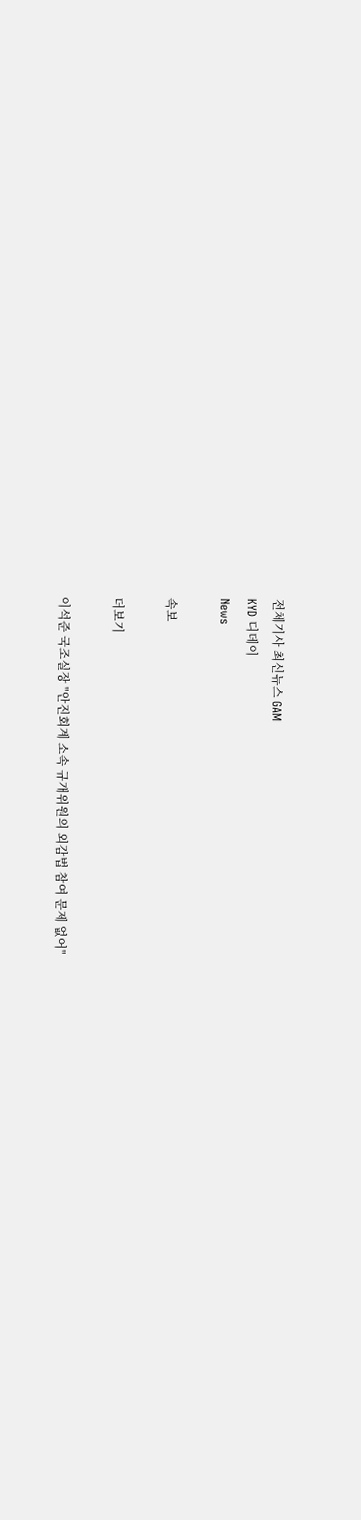전체기사 최신뉴스 GAM
KYD 디데이
News

속보

더보기

이석준 국조실장 "안진회계 소속 규개위원의 외감법 참여 문제 없어"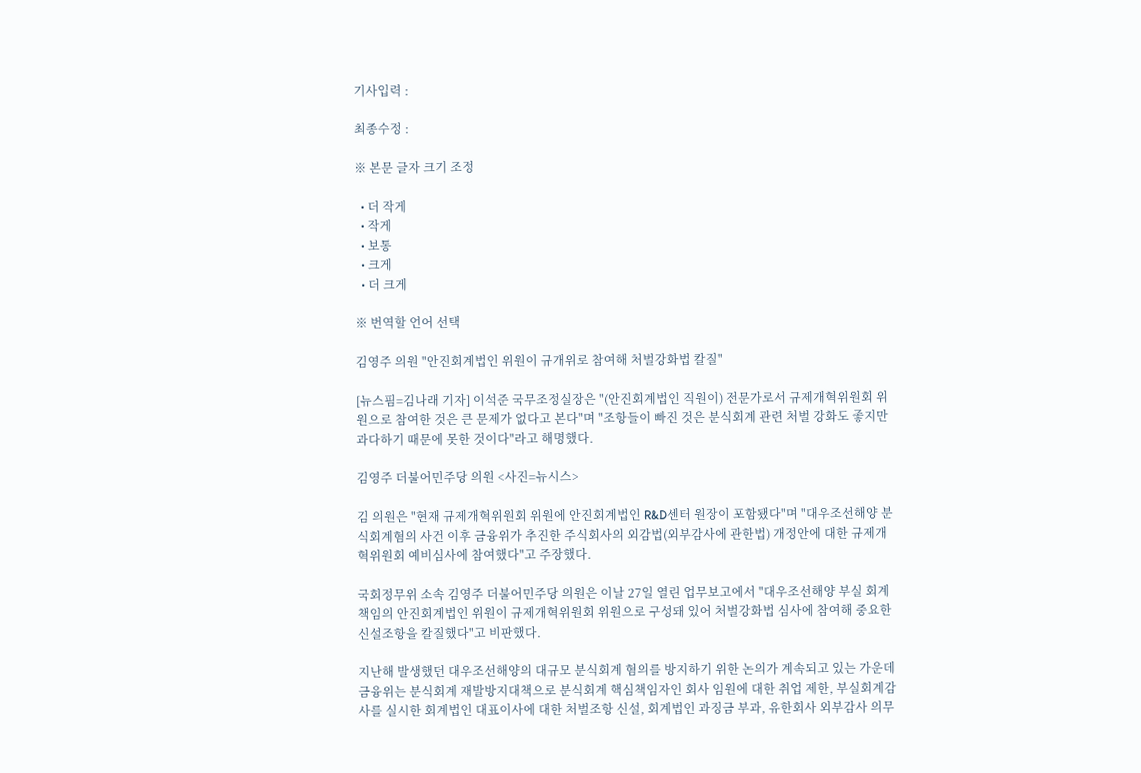기사입력 :

최종수정 :

※ 본문 글자 크기 조정

  • 더 작게
  • 작게
  • 보통
  • 크게
  • 더 크게

※ 번역할 언어 선택

김영주 의원 "안진회계법인 위원이 규개위로 참여해 처벌강화법 칼질"

[뉴스핌=김나래 기자] 이석준 국무조정실장은 "(안진회계법인 직원이) 전문가로서 규제개혁위원회 위원으로 참여한 것은 큰 문제가 없다고 본다"며 "조항들이 빠진 것은 분식회계 관련 처벌 강화도 좋지만 과다하기 때문에 못한 것이다"라고 해명했다.

김영주 더불어민주당 의원 <사진=뉴시스>

김 의원은 "현재 규제개혁위원회 위원에 안진회계법인 R&D센터 원장이 포함됐다"며 "대우조선해양 분식회계혐의 사건 이후 금융위가 추진한 주식회사의 외감법(외부감사에 관한법) 개정안에 대한 규제개혁위원회 예비심사에 참여했다"고 주장했다.

국회정무위 소속 김영주 더불어민주당 의원은 이날 27일 열린 업무보고에서 "대우조선해양 부실 회계 책임의 안진회계법인 위원이 규제개혁위원회 위원으로 구성돼 있어 처벌강화법 심사에 참여해 중요한 신설조항을 칼질했다"고 비판했다.

지난해 발생했던 대우조선해양의 대규모 분식회계 혐의를 방지하기 위한 논의가 계속되고 있는 가운데 금융위는 분식회계 재발방지대책으로 분식회계 핵심책임자인 회사 임원에 대한 취업 제한, 부실회계감사를 실시한 회계법인 대표이사에 대한 처벌조항 신설, 회계법인 과징금 부과, 유한회사 외부감사 의무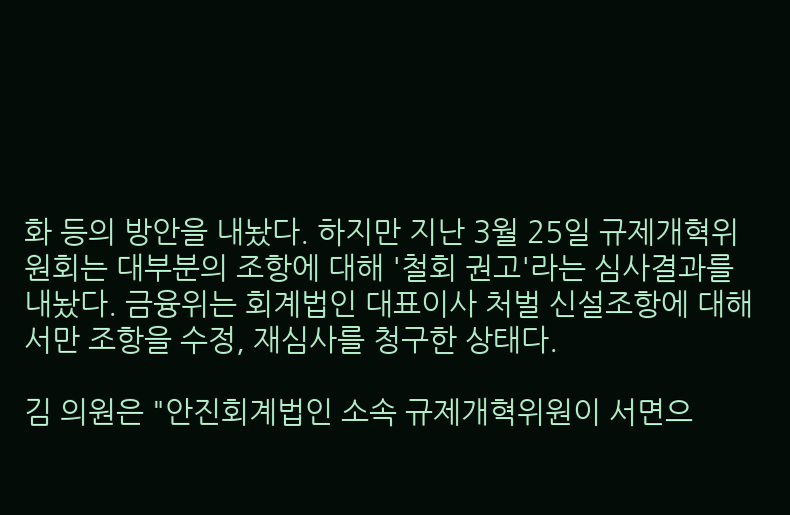화 등의 방안을 내놨다. 하지만 지난 3월 25일 규제개혁위원회는 대부분의 조항에 대해 '철회 권고'라는 심사결과를 내놨다. 금융위는 회계법인 대표이사 처벌 신설조항에 대해서만 조항을 수정, 재심사를 청구한 상태다.

김 의원은 "안진회계법인 소속 규제개혁위원이 서면으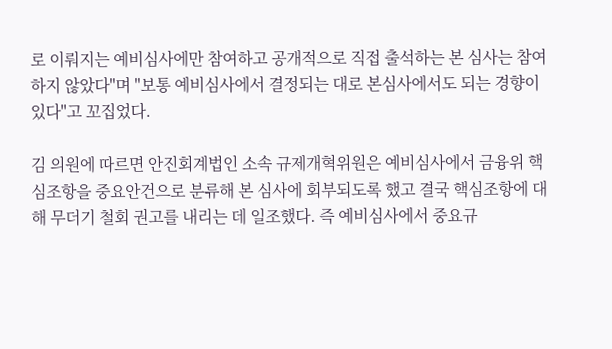로 이뤄지는 예비심사에만 참여하고 공개적으로 직접 출석하는 본 심사는 참여하지 않았다"며 "보통 예비심사에서 결정되는 대로 본심사에서도 되는 경향이 있다"고 꼬집었다.

김 의원에 따르면 안진회계법인 소속 규제개혁위원은 예비심사에서 금융위 핵심조항을 중요안건으로 분류해 본 심사에 회부되도록 했고 결국 핵심조항에 대해 무더기 철회 권고를 내리는 데 일조했다. 즉 예비심사에서 중요규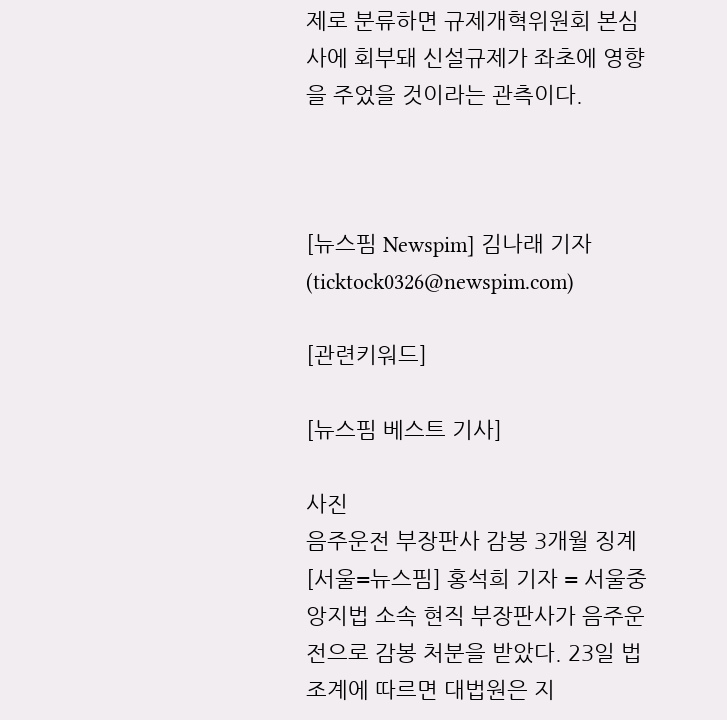제로 분류하면 규제개혁위원회 본심사에 회부돼 신설규제가 좌초에 영향을 주었을 것이라는 관측이다.



[뉴스핌 Newspim] 김나래 기자 (ticktock0326@newspim.com)

[관련키워드]

[뉴스핌 베스트 기사]

사진
음주운전 부장판사 감봉 3개월 징계 [서울=뉴스핌] 홍석희 기자 = 서울중앙지법 소속 현직 부장판사가 음주운전으로 감봉 처분을 받았다. 23일 법조계에 따르면 대법원은 지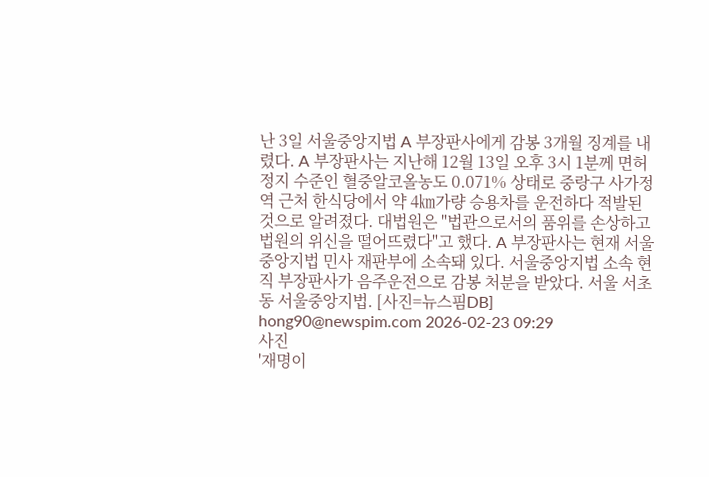난 3일 서울중앙지법 A 부장판사에게 감봉 3개월 징계를 내렸다. A 부장판사는 지난해 12월 13일 오후 3시 1분께 면허 정지 수준인 혈중알코올농도 0.071% 상태로 중랑구 사가정역 근처 한식당에서 약 4㎞가량 승용차를 운전하다 적발된 것으로 알려졌다. 대법원은 "법관으로서의 품위를 손상하고 법원의 위신을 떨어뜨렸다"고 했다. A 부장판사는 현재 서울중앙지법 민사 재판부에 소속돼 있다. 서울중앙지법 소속 현직 부장판사가 음주운전으로 감봉 처분을 받았다. 서울 서초동 서울중앙지법. [사진=뉴스핌DB] hong90@newspim.com 2026-02-23 09:29
사진
'재명이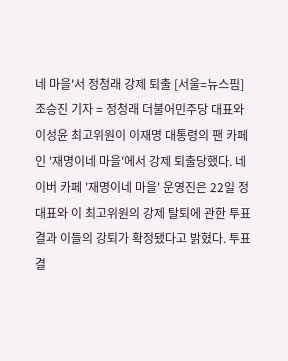네 마을'서 정청래 강제 퇴출 [서울=뉴스핌] 조승진 기자 = 정청래 더불어민주당 대표와 이성윤 최고위원이 이재명 대통령의 팬 카페인 '재명이네 마을'에서 강제 퇴출당했다. 네이버 카페 '재명이네 마을' 운영진은 22일 정 대표와 이 최고위원의 강제 탈퇴에 관한 투표 결과 이들의 강퇴가 확정됐다고 밝혔다. 투표 결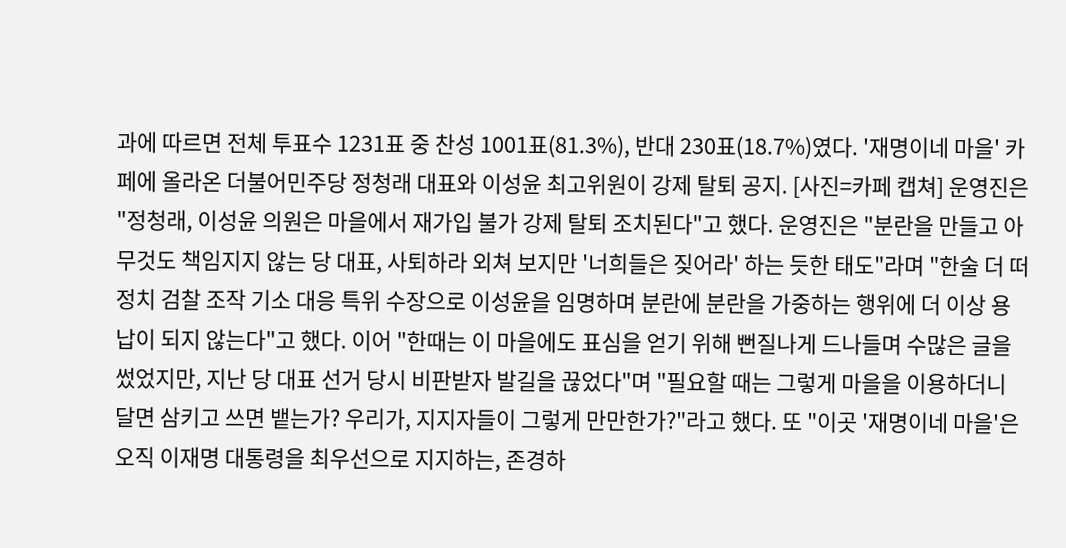과에 따르면 전체 투표수 1231표 중 찬성 1001표(81.3%), 반대 230표(18.7%)였다. '재명이네 마을' 카페에 올라온 더불어민주당 정청래 대표와 이성윤 최고위원이 강제 탈퇴 공지. [사진=카페 캡쳐] 운영진은 "정청래, 이성윤 의원은 마을에서 재가입 불가 강제 탈퇴 조치된다"고 했다. 운영진은 "분란을 만들고 아무것도 책임지지 않는 당 대표, 사퇴하라 외쳐 보지만 '너희들은 짖어라' 하는 듯한 태도"라며 "한술 더 떠 정치 검찰 조작 기소 대응 특위 수장으로 이성윤을 임명하며 분란에 분란을 가중하는 행위에 더 이상 용납이 되지 않는다"고 했다. 이어 "한때는 이 마을에도 표심을 얻기 위해 뻔질나게 드나들며 수많은 글을 썼었지만, 지난 당 대표 선거 당시 비판받자 발길을 끊었다"며 "필요할 때는 그렇게 마을을 이용하더니 달면 삼키고 쓰면 뱉는가? 우리가, 지지자들이 그렇게 만만한가?"라고 했다. 또 "이곳 '재명이네 마을'은 오직 이재명 대통령을 최우선으로 지지하는, 존경하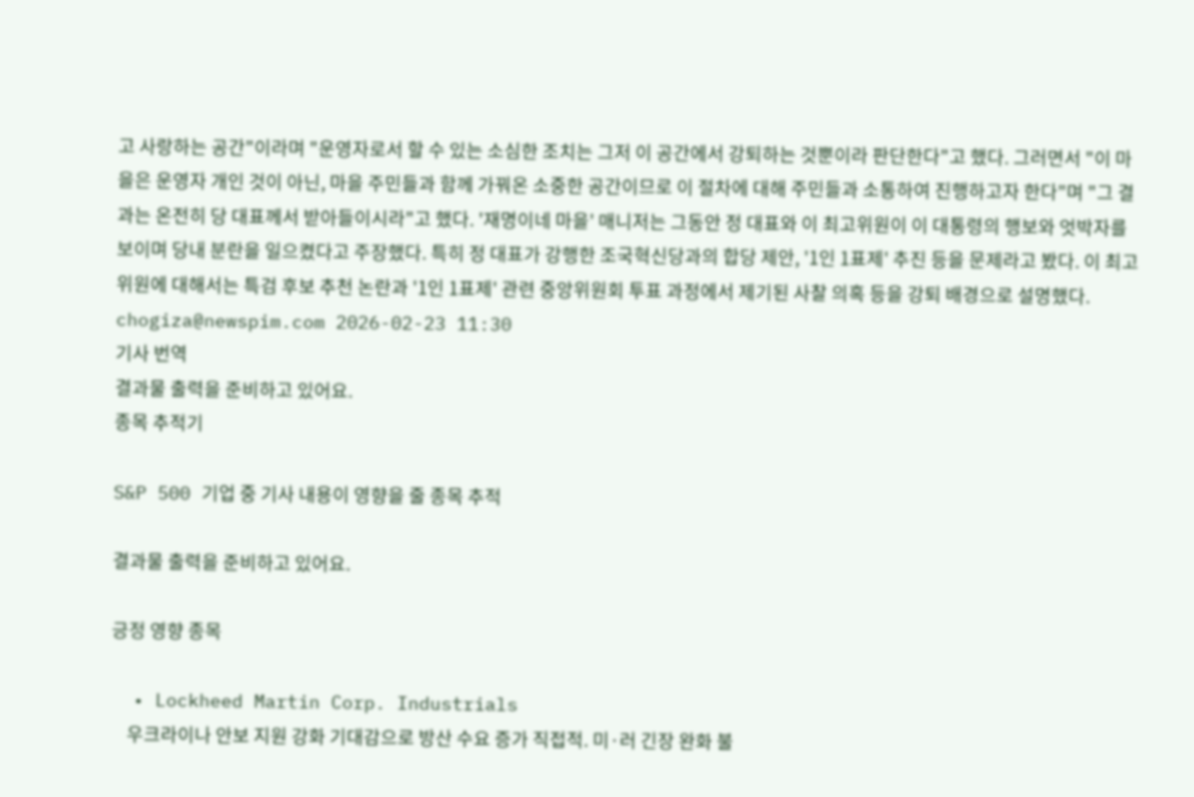고 사랑하는 공간"이라며 "운영자로서 할 수 있는 소심한 조치는 그저 이 공간에서 강퇴하는 것뿐이라 판단한다"고 했다. 그러면서 "이 마을은 운영자 개인 것이 아닌, 마을 주민들과 함께 가꿔온 소중한 공간이므로 이 절차에 대해 주민들과 소통하여 진행하고자 한다"며 "그 결과는 온전히 당 대표께서 받아들이시라"고 했다. '재명이네 마을' 매니저는 그동안 정 대표와 이 최고위원이 이 대통령의 행보와 엇박자를 보이며 당내 분란을 일으켰다고 주장했다. 특히 정 대표가 강행한 조국혁신당과의 합당 제안, '1인 1표제' 추진 등을 문제라고 봤다. 이 최고위원에 대해서는 특검 후보 추천 논란과 '1인 1표제' 관련 중앙위원회 투표 과정에서 제기된 사찰 의혹 등을 강퇴 배경으로 설명했다.  chogiza@newspim.com 2026-02-23 11:30
기사 번역
결과물 출력을 준비하고 있어요.
종목 추적기

S&P 500 기업 중 기사 내용이 영향을 줄 종목 추적

결과물 출력을 준비하고 있어요.

긍정 영향 종목

  • Lockheed Martin Corp. Industrials
    우크라이나 안보 지원 강화 기대감으로 방산 수요 증가 직접적. 미·러 긴장 완화 불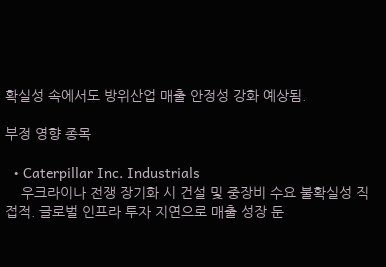확실성 속에서도 방위산업 매출 안정성 강화 예상됨.

부정 영향 종목

  • Caterpillar Inc. Industrials
    우크라이나 전쟁 장기화 시 건설 및 중장비 수요 불확실성 직접적. 글로벌 인프라 투자 지연으로 매출 성장 둔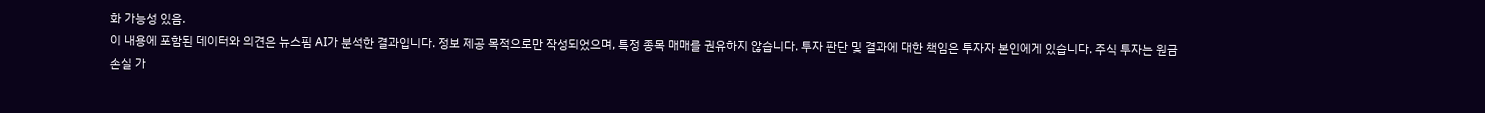화 가능성 있음.
이 내용에 포함된 데이터와 의견은 뉴스핌 AI가 분석한 결과입니다. 정보 제공 목적으로만 작성되었으며, 특정 종목 매매를 권유하지 않습니다. 투자 판단 및 결과에 대한 책임은 투자자 본인에게 있습니다. 주식 투자는 원금 손실 가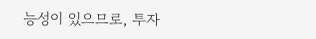능성이 있으므로, 투자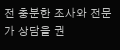전 충분한 조사와 전문가 상담을 권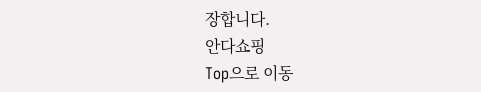장합니다.
안다쇼핑
Top으로 이동